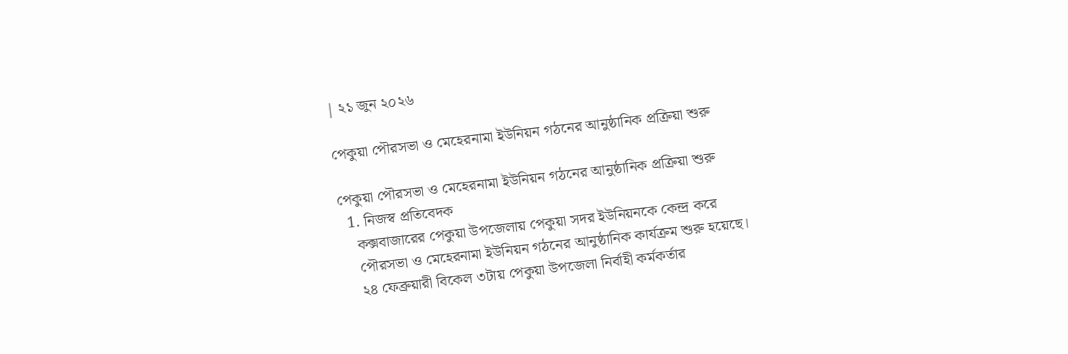| ২১ জুন ২০২৬

পেকুয়া পৌরসভা ও মেহেরনামা ইউনিয়ন গঠনের আনুষ্ঠানিক প্রক্রিয়া শুরু

পেকুয়া পৌরসভা ও মেহেরনামা ইউনিয়ন গঠনের আনুষ্ঠানিক প্রক্রিয়া শুরু
  1. নিজস্ব প্রতিবেদক
    কক্সবাজারের পেকুয়া উপজেলায় পেকুয়া সদর ইউনিয়নকে কেন্দ্র করে
    পৌরসভা ও মেহেরনামা ইউনিয়ন গঠনের আনুষ্ঠানিক কার্যক্রম শুরু হয়েছে।
    ২৪ ফেব্রুয়ারী বিকেল ৩টায় পেকুয়া উপজেলা নির্বাহী কর্মকর্তার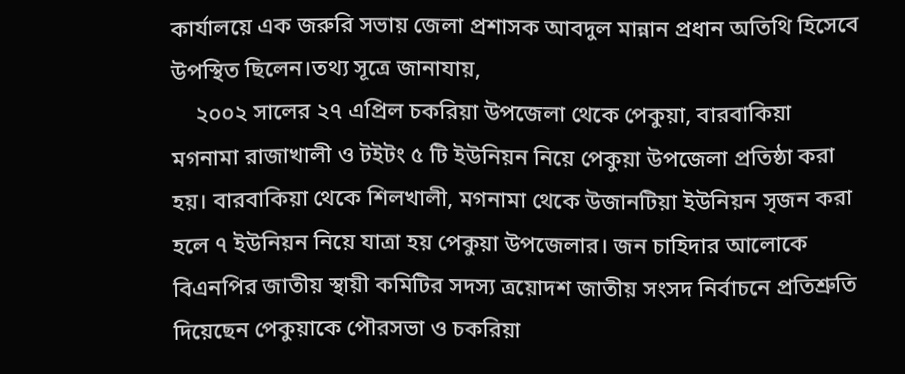কার্যালয়ে এক জরুরি সভায় জেলা প্রশাসক আবদুল মান্নান প্রধান অতিথি হিসেবে উপস্থিত ছিলেন।তথ্য সূত্রে জানাযায়,
    ২০০২ সালের ২৭ এপ্রিল চকরিয়া উপজেলা থেকে পেকুয়া, বারবাকিয়া মগনামা রাজাখালী ও টইটং ৫ টি ইউনিয়ন নিয়ে পেকুয়া উপজেলা প্রতিষ্ঠা করা হয়। বারবাকিয়া থেকে শিলখালী, মগনামা থেকে উজানটিয়া ইউনিয়ন সৃজন করা হলে ৭ ইউনিয়ন নিয়ে যাত্রা হয় পেকুয়া উপজেলার। জন চাহিদার আলোকে বিএনপির জাতীয় স্থায়ী কমিটির সদস্য ত্রয়োদশ জাতীয় সংসদ নির্বাচনে প্রতিশ্রুতি দিয়েছেন পেকুয়াকে পৌরসভা ও চকরিয়া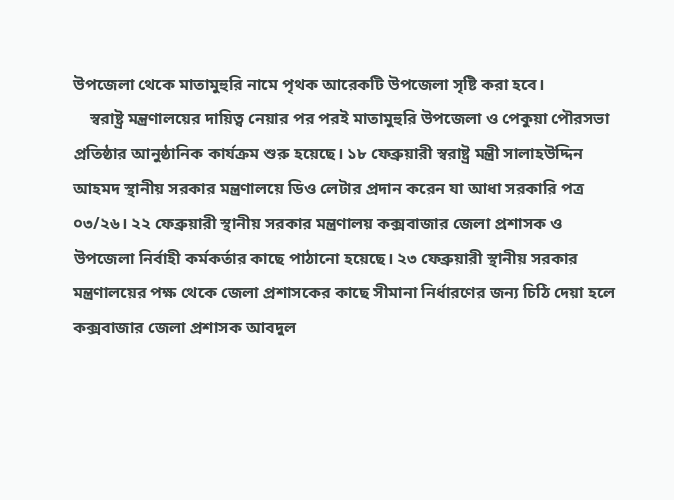উপজেলা থেকে মাতামুহুরি নামে পৃথক আরেকটি উপজেলা সৃষ্টি করা হবে।
    স্বরাষ্ট্র মন্ত্রণালয়ের দায়িত্ব নেয়ার পর পরই মাতামুহুরি উপজেলা ও পেকুয়া পৌরসভা প্রতিষ্ঠার আনুষ্ঠানিক কার্যক্রম শুরু হয়েছে। ১৮ ফেব্রুয়ারী স্বরাষ্ট্র মন্ত্রী সালাহউদ্দিন আহমদ স্থানীয় সরকার মন্ত্রণালয়ে ডিও লেটার প্রদান করেন যা আধা সরকারি পত্র ০৩/২৬। ২২ ফেব্রুয়ারী স্থানীয় সরকার মন্ত্রণালয় কক্সবাজার জেলা প্রশাসক ও উপজেলা নির্বাহী কর্মকর্তার কাছে পাঠানো হয়েছে। ২৩ ফেব্রুয়ারী স্থানীয় সরকার মন্ত্রণালয়ের পক্ষ থেকে জেলা প্রশাসকের কাছে সীমানা নির্ধারণের জন্য চিঠি দেয়া হলে কক্সবাজার জেলা প্রশাসক আবদুল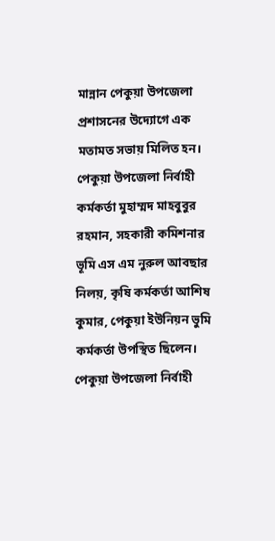মান্নান পেকুয়া উপজেলা প্রশাসনের উদ্যোগে এক মতামত সভায় মিলিত হন। পেকুয়া উপজেলা নির্বাহী কর্মকর্তা মুহাম্মদ মাহবুবুর রহমান, সহকারী কমিশনার ভূমি এস এম নুরুল আবছার নিলয়, কৃষি কর্মকর্তা আশিষ কুমার, পেকুয়া ইউনিয়ন ভুমি কর্মকর্তা উপস্থিত ছিলেন। পেকুয়া উপজেলা নির্বাহী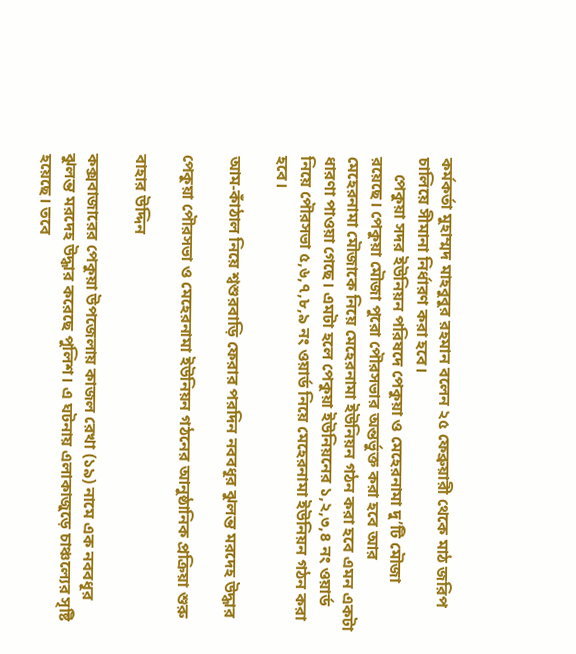কর্মকর্তা মুহাম্মদ মাহবুবুর রহমান বলেন ২৫ ফেব্রুয়ারী থেকে মাঠ জরিপ চালিয়ে সীমানা নির্ধারণ করা হবে।
    পেকুয়া সদর ইউনিয়ন পরিষদে পেকুয়া ও মেহেরনামা দু’টি মৌজা রয়েছে। পেকুয়া মৌজা পুরো পৌরসভার অন্তর্ভুক্ত করা হবে আর মেহেরনামা মৌজাকে নিয়ে মেহেরনামা ইউনিয়ন গঠন করা হবে এমন একটা ধারণা পাওয়া গেছে। এমটা হলে পেকুয়া ইউনিয়নের ১,২,৩,৪ নং ওয়ার্ড নিয়ে পৌরসভা ৫,৬,৭,৮,৯ নং ওয়ার্ড নিয়ে মেহেরনামা ইউনিয়ন গঠন করা হবে।

আম-কাঁঠাল নিয়ে শ্বশুরবাড়ি ফেরার পরদিন নববধূর ঝুলন্ত মরদেহ উদ্ধার

পেকুয়া পৌরসভা ও মেহেরনামা ইউনিয়ন গঠনের আনুষ্ঠানিক প্রক্রিয়া শুরু

বাহার উদ্দিন

কক্সবাজারের পেকুয়া উপজেলায় কাজল রেখা (১৯) নামে এক নববধূর ঝুলন্ত মরদেহ উদ্ধার করেছে পুলিশ। এ ঘটনায় এলাকাজুড়ে চাঞ্চল্যের সৃষ্টি হয়েছে। তবে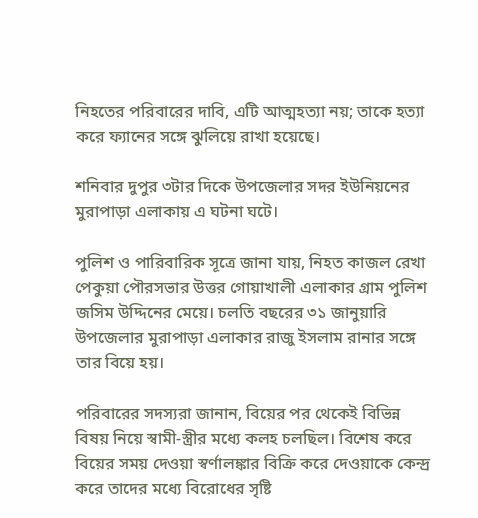নিহতের পরিবারের দাবি, এটি আত্মহত্যা নয়; তাকে হত্যা করে ফ্যানের সঙ্গে ঝুলিয়ে রাখা হয়েছে।

শনিবার দুপুর ৩টার দিকে উপজেলার সদর ইউনিয়নের মুরাপাড়া এলাকায় এ ঘটনা ঘটে।

পুলিশ ও পারিবারিক সূত্রে জানা যায়, নিহত কাজল রেখা পেকুয়া পৌরসভার উত্তর গোয়াখালী এলাকার গ্রাম পুলিশ জসিম উদ্দিনের মেয়ে। চলতি বছরের ৩১ জানুয়ারি উপজেলার মুরাপাড়া এলাকার রাজু ইসলাম রানার সঙ্গে তার বিয়ে হয়।

পরিবারের সদস্যরা জানান, বিয়ের পর থেকেই বিভিন্ন বিষয় নিয়ে স্বামী-স্ত্রীর মধ্যে কলহ চলছিল। বিশেষ করে বিয়ের সময় দেওয়া স্বর্ণালঙ্কার বিক্রি করে দেওয়াকে কেন্দ্র করে তাদের মধ্যে বিরোধের সৃষ্টি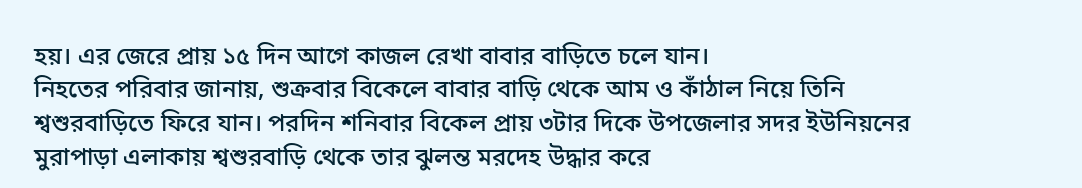হয়। এর জেরে প্রায় ১৫ দিন আগে কাজল রেখা বাবার বাড়িতে চলে যান।
নিহতের পরিবার জানায়, শুক্রবার বিকেলে বাবার বাড়ি থেকে আম ও কাঁঠাল নিয়ে তিনি শ্বশুরবাড়িতে ফিরে যান। পরদিন শনিবার বিকেল প্রায় ৩টার দিকে উপজেলার সদর ইউনিয়নের মুরাপাড়া এলাকায় শ্বশুরবাড়ি থেকে তার ঝুলন্ত মরদেহ উদ্ধার করে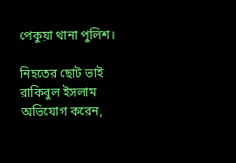পেকুয়া থানা পুলিশ।

নিহতের ছোট ভাই রাকিবুল ইসলাম অভিযোগ করেন,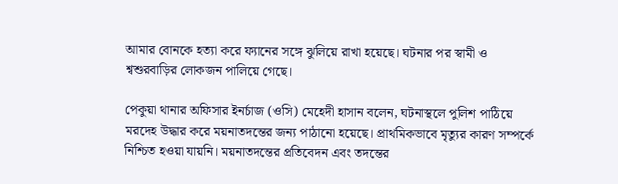আমার বোনকে হত্যা করে ফ্যানের সঙ্গে ঝুলিয়ে রাখা হয়েছে। ঘটনার পর স্বামী ও শ্বশুরবাড়ির লোকজন পালিয়ে গেছে।

পেকুয়া থানার অফিসার ইনর্চাজ (ওসি) মেহেদী হাসান বলেন, ঘটনাস্থলে পুলিশ পাঠিয়ে মরদেহ উদ্ধার করে ময়নাতদন্তের জন্য পাঠানো হয়েছে। প্রাথমিকভাবে মৃত্যুর কারণ সম্পর্কে নিশ্চিত হওয়া যায়নি। ময়নাতদন্তের প্রতিবেদন এবং তদন্তের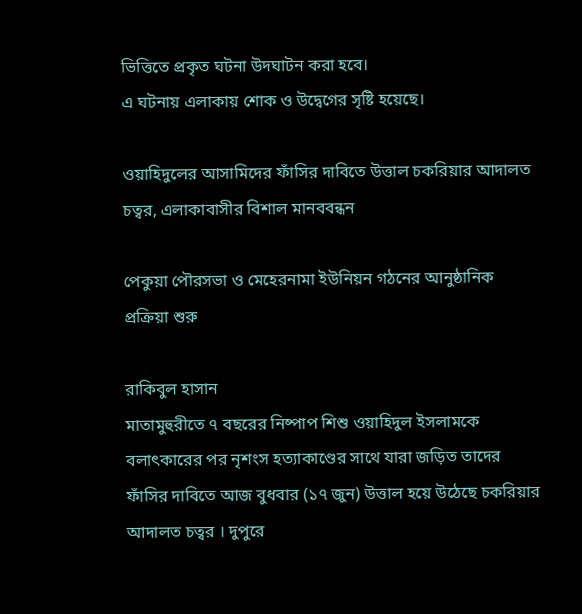ভিত্তিতে প্রকৃত ঘটনা উদঘাটন করা হবে।
এ ঘটনায় এলাকায় শোক ও উদ্বেগের সৃষ্টি হয়েছে।

ওয়াহিদুলের আসামিদের ফাঁসির দাবিতে উত্তাল চকরিয়ার আদালত চত্বর, এলাকাবাসীর বিশাল মানববন্ধন

পেকুয়া পৌরসভা ও মেহেরনামা ইউনিয়ন গঠনের আনুষ্ঠানিক প্রক্রিয়া শুরু

রাকিবুল হাসান
মাতামুহুরীতে ৭ বছরের নিষ্পাপ শিশু ওয়াহিদুল ইসলামকে বলাৎকারের পর নৃশংস হত্যাকাণ্ডের সাথে যারা জড়িত তাদের ফাঁসির দাবিতে আজ বুধবার (১৭ জুন) উত্তাল হয়ে উঠেছে চকরিয়ার আদালত চত্বর । দুপুরে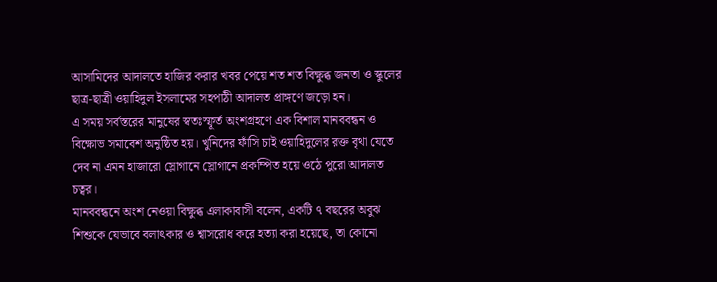আসামিদের আদালতে হাজির করার খবর পেয়ে শত শত বিক্ষুব্ধ জনতা ও স্কুলের ছাত্র-ছাত্রী ওয়াহিদুল ইসলামের সহপাঠী আদালত প্রাঙ্গণে জড়ো হন।
এ সময় সর্বস্তরের মানুষের স্বতঃস্ফূর্ত অংশগ্রহণে এক বিশাল মানববন্ধন ও বিক্ষোভ সমাবেশ অনুষ্ঠিত হয়। খুনিদের ফাঁসি চাই ওয়াহিদুলের রক্ত বৃথা যেতে দেব না এমন হাজারো স্লোগানে স্লোগানে প্রকম্পিত হয়ে ওঠে পুরো আদালত চত্বর।
মানববন্ধনে অংশ নেওয়া বিক্ষুব্ধ এলাকাবাসী বলেন, একটি ৭ বছরের অবুঝ শিশুকে যেভাবে বলাৎকার ও শ্বাসরোধ করে হত্যা করা হয়েছে, তা কোনো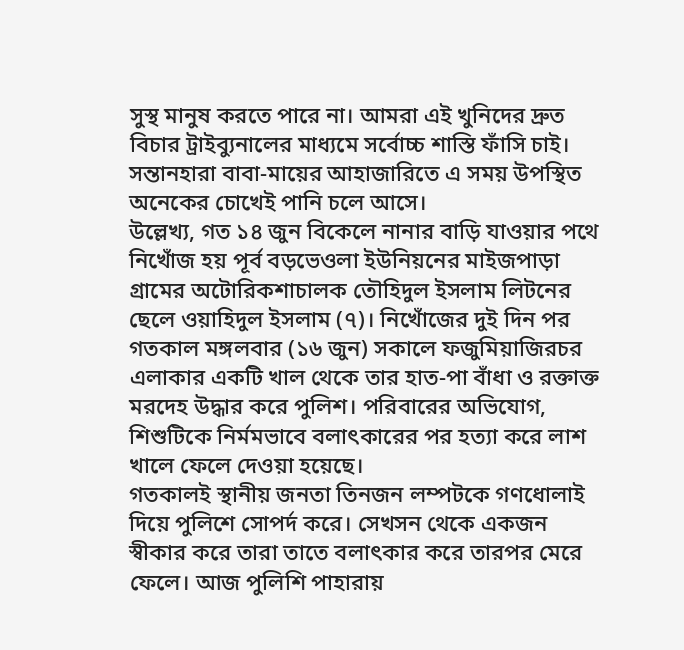সুস্থ মানুষ করতে পারে না। আমরা এই খুনিদের দ্রুত বিচার ট্রাইব্যুনালের মাধ্যমে সর্বোচ্চ শাস্তি ফাঁসি চাই। সন্তানহারা বাবা-মায়ের আহাজারিতে এ সময় উপস্থিত অনেকের চোখেই পানি চলে আসে।
উল্লেখ্য, গত ১৪ জুন বিকেলে নানার বাড়ি যাওয়ার পথে নিখোঁজ হয় পূর্ব বড়ভেওলা ইউনিয়নের মাইজপাড়া গ্রামের অটোরিকশাচালক তৌহিদুল ইসলাম লিটনের ছেলে ওয়াহিদুল ইসলাম (৭)। নিখোঁজের দুই দিন পর গতকাল মঙ্গলবার (১৬ জুন) সকালে ফজুমিয়াজিরচর এলাকার একটি খাল থেকে তার হাত-পা বাঁধা ও রক্তাক্ত মরদেহ উদ্ধার করে পুলিশ। পরিবারের অভিযোগ, শিশুটিকে নির্মমভাবে বলাৎকারের পর হত্যা করে লাশ খালে ফেলে দেওয়া হয়েছে।
গতকালই স্থানীয় জনতা তিনজন লম্পটকে গণধোলাই দিয়ে পুলিশে সোপর্দ করে। সেখসন থেকে একজন স্বীকার করে তারা তাতে বলাৎকার করে তারপর মেরে ফেলে। আজ পুলিশি পাহারায়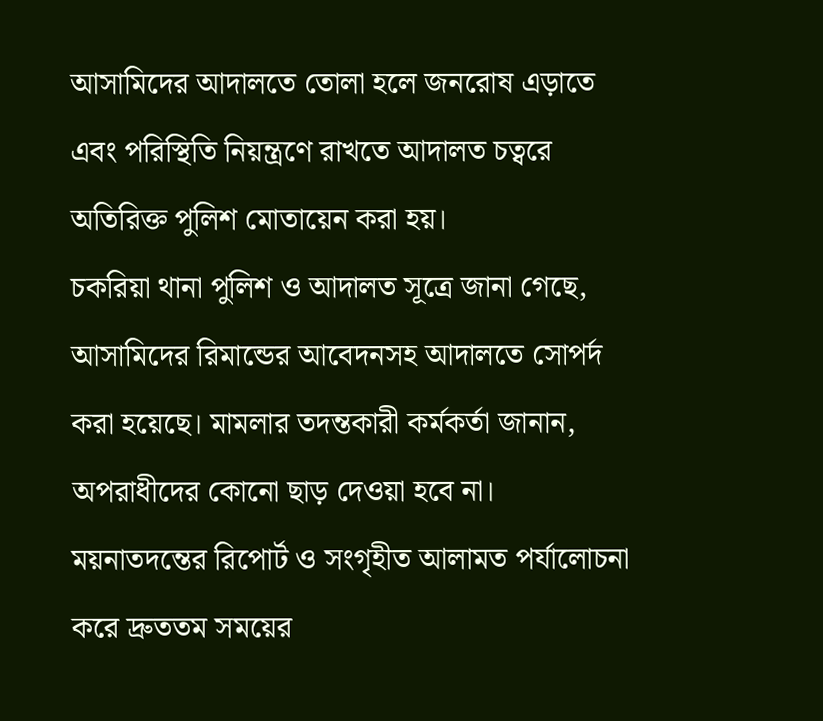আসামিদের আদালতে তোলা হলে জনরোষ এড়াতে এবং পরিস্থিতি নিয়ন্ত্রণে রাখতে আদালত চত্বরে অতিরিক্ত পুলিশ মোতায়েন করা হয়।
চকরিয়া থানা পুলিশ ও আদালত সূত্রে জানা গেছে, আসামিদের রিমান্ডের আবেদনসহ আদালতে সোপর্দ করা হয়েছে। মামলার তদন্তকারী কর্মকর্তা জানান, অপরাধীদের কোনো ছাড় দেওয়া হবে না। ময়নাতদন্তের রিপোর্ট ও সংগৃহীত আলামত পর্যালোচনা করে দ্রুততম সময়ের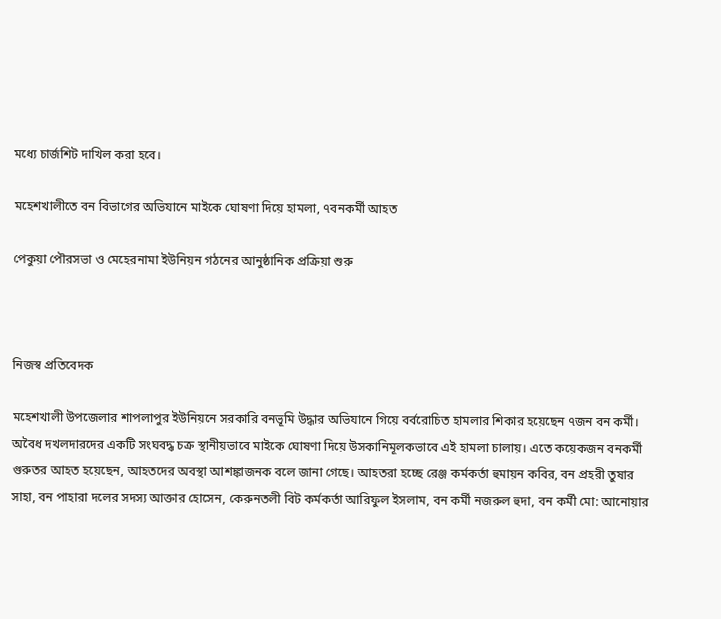মধ্যে চার্জশিট দাখিল করা হবে।

মহেশখালীতে বন বিভাগের অভিযানে মাইকে ঘোষণা দিয়ে হামলা, ৭বনকর্মী আহত

পেকুয়া পৌরসভা ও মেহেরনামা ইউনিয়ন গঠনের আনুষ্ঠানিক প্রক্রিয়া শুরু



নিজস্ব প্রতিবেদক

মহেশখালী উপজেলার শাপলাপুর ইউনিয়নে সরকারি বনভূমি উদ্ধার অভিযানে গিয়ে বর্বরোচিত হামলার শিকার হয়েছেন ৭জন বন কর্মী। অবৈধ দখলদারদের একটি সংঘবদ্ধ চক্র স্থানীয়ভাবে মাইকে ঘোষণা দিয়ে উসকানিমূলকভাবে এই হামলা চালায়। এতে কয়েকজন বনকর্মী গুরুতর আহত হয়েছেন, আহতদের অবস্থা আশঙ্কাজনক বলে জানা গেছে। আহতরা হচ্ছে রেঞ্জ কর্মকর্তা হুমায়ন কবির, বন প্রহরী তুষার সাহা, বন পাহারা দলের সদস্য আক্তার হোসেন, কেরুনতলী বিট কর্মকর্তা আরিফুল ইসলাম, বন কর্মী নজরুল হুদা, বন কর্মী মো: আনোয়ার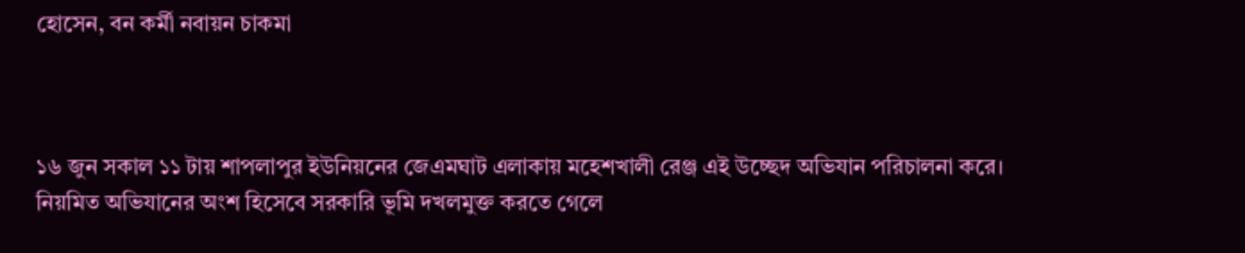হোসেন, বন কর্মী নবায়ন চাকমা



১৬ জুন সকাল ১১ টায় শাপলাপুর ইউনিয়নের জেএমঘাট এলাকায় মহেশখালী রেঞ্জ এই উচ্ছেদ অভিযান পরিচালনা করে। নিয়মিত অভিযানের অংশ হিসেবে সরকারি ভূমি দখলমুক্ত করতে গেলে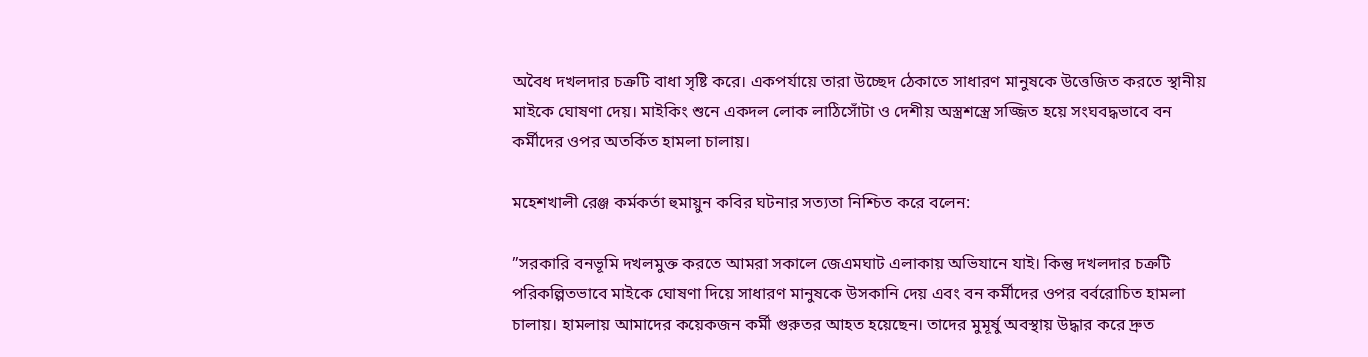অবৈধ দখলদার চক্রটি বাধা সৃষ্টি করে। একপর্যায়ে তারা উচ্ছেদ ঠেকাতে সাধারণ মানুষকে উত্তেজিত করতে স্থানীয় মাইকে ঘোষণা দেয়। মাইকিং শুনে একদল লোক লাঠিসোঁটা ও দেশীয় অস্ত্রশস্ত্রে সজ্জিত হয়ে সংঘবদ্ধভাবে বন কর্মীদের ওপর অতর্কিত হামলা চালায়।

মহেশখালী রেঞ্জ কর্মকর্তা হুমায়ুন কবির ঘটনার সত্যতা নিশ্চিত করে বলেন:

”সরকারি বনভূমি দখলমুক্ত করতে আমরা সকালে জেএমঘাট এলাকায় অভিযানে যাই। কিন্তু দখলদার চক্রটি পরিকল্পিতভাবে মাইকে ঘোষণা দিয়ে সাধারণ মানুষকে উসকানি দেয় এবং বন কর্মীদের ওপর বর্বরোচিত হামলা চালায়। হামলায় আমাদের কয়েকজন কর্মী গুরুতর আহত হয়েছেন। তাদের মুমূর্ষু অবস্থায় উদ্ধার করে দ্রুত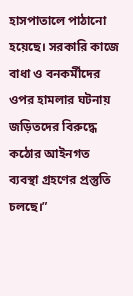হাসপাতালে পাঠানো হয়েছে। সরকারি কাজে বাধা ও বনকর্মীদের ওপর হামলার ঘটনায় জড়িতদের বিরুদ্ধে কঠোর আইনগত ব্যবস্থা গ্রহণের প্রস্তুতি চলছে।”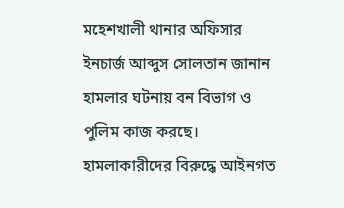মহেশখালী থানার অফিসার ইনচার্জ আব্দুস সোলতান জানান হামলার ঘটনায় বন বিভাগ ও পুলিম কাজ করছে। হামলাকারীদের বিরুদ্ধে আইনগত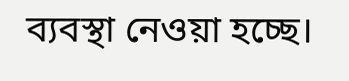ব্যবস্থা নেওয়া হচ্ছে।